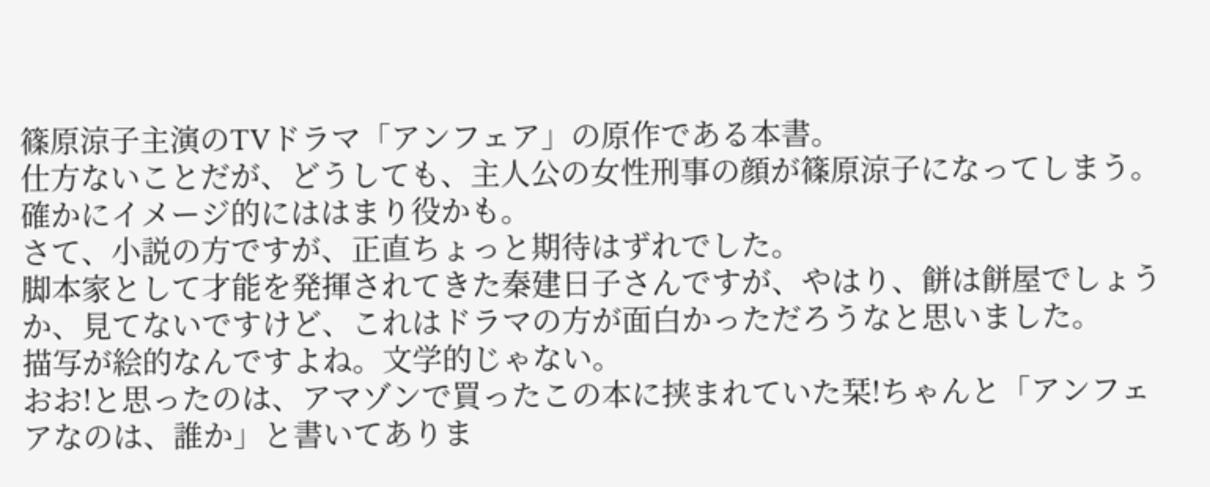篠原涼子主演のTVドラマ「アンフェア」の原作である本書。
仕方ないことだが、どうしても、主人公の女性刑事の顔が篠原涼子になってしまう。
確かにイメージ的にははまり役かも。
さて、小説の方ですが、正直ちょっと期待はずれでした。
脚本家として才能を発揮されてきた秦建日子さんですが、やはり、餅は餅屋でしょうか、見てないですけど、これはドラマの方が面白かっただろうなと思いました。
描写が絵的なんですよね。文学的じゃない。
おお!と思ったのは、アマゾンで買ったこの本に挟まれていた栞!ちゃんと「アンフェアなのは、誰か」と書いてありま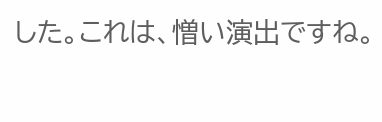した。これは、憎い演出ですね。